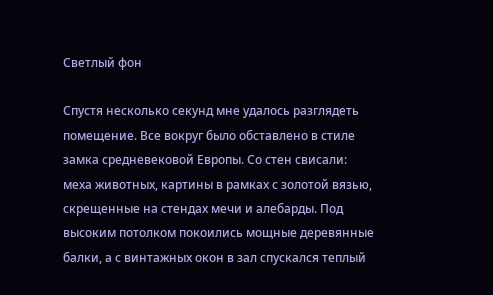Светлый фон

Спустя несколько секунд мне удалось разглядеть помещение. Все вокруг было обставлено в стиле замка средневековой Европы. Со стен свисали: меха животных, картины в рамках с золотой вязью, скрещенные на стендах мечи и алебарды. Под высоким потолком покоились мощные деревянные балки, а с винтажных окон в зал спускался теплый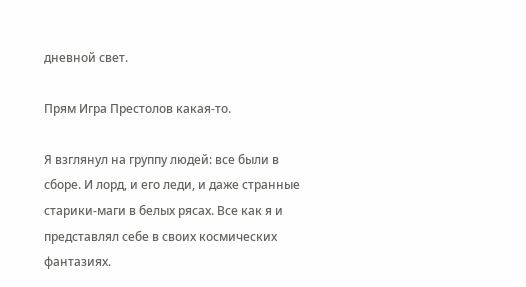дневной свет.

Прям Игра Престолов какая-то.

Я взглянул на группу людей: все были в сборе. И лорд, и его леди, и даже странные старики-маги в белых рясах. Все как я и представлял себе в своих космических фантазиях.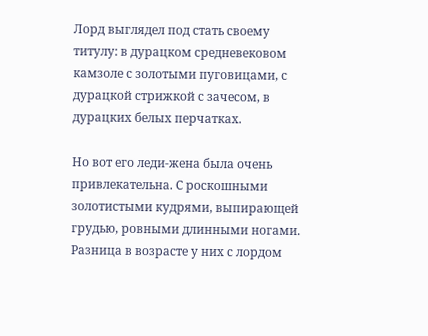Лорд выглядел под стать своему титулу: в дурацком средневековом камзоле с золотыми пуговицами, с дурацкой стрижкой с зачесом, в дурацких белых перчатках.

Но вот его леди-жена была очень привлекательна. С роскошными золотистыми кудрями, выпирающей грудью, ровными длинными ногами. Разница в возрасте у них с лордом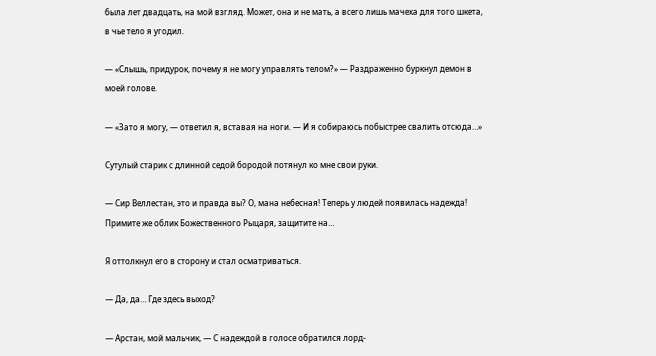была лет двадцать, на мой взгляд. Может, она и не мать, а всего лишь мачеха для того шкета, в чье тело я угодил.

― «Слышь, придурок, почему я не могу управлять телом?» ― Раздраженно буркнул демон в моей голове.

― «Зато я могу, ― ответил я, вставая на ноги. ― И я собираюсь побыстрее свалить отсюда…»

Сутулый старик с длинной седой бородой потянул ко мне свои руки.

― Сир Веллестан, это и правда вы? О, мана небесная! Теперь у людей появилась надежда! Примите же облик Божественного Рыцаря, защитите на…

Я оттолкнул его в сторону и стал осматриваться.

― Да, да… Где здесь выход?

― Арстан, мой мальчик, ― С надеждой в голосе обратился лорд-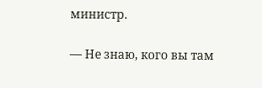министр.

― Не знаю, кого вы там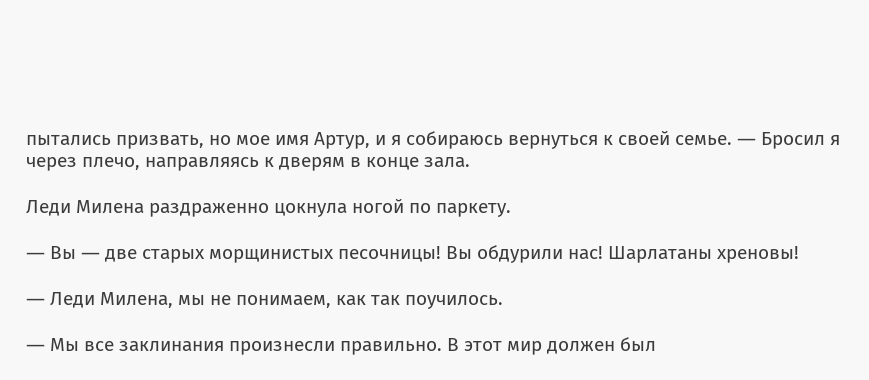пытались призвать, но мое имя Артур, и я собираюсь вернуться к своей семье. ― Бросил я через плечо, направляясь к дверям в конце зала.

Леди Милена раздраженно цокнула ногой по паркету.

― Вы ― две старых морщинистых песочницы! Вы обдурили нас! Шарлатаны хреновы!

― Леди Милена, мы не понимаем, как так поучилось.

― Мы все заклинания произнесли правильно. В этот мир должен был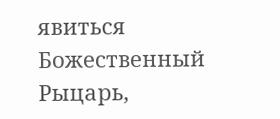явиться Божественный Рыцарь,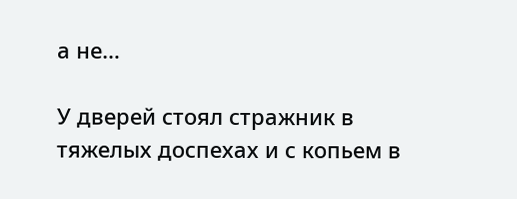а не…

У дверей стоял стражник в тяжелых доспехах и с копьем в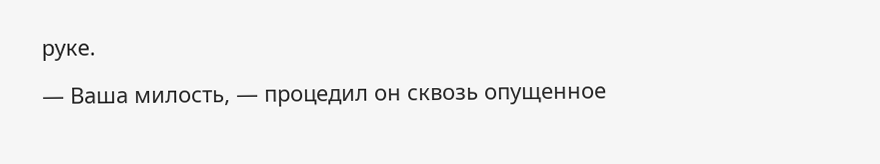руке.

― Ваша милость, ― процедил он сквозь опущенное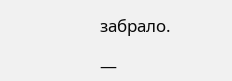забрало.

―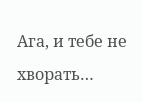Ага, и тебе не хворать…